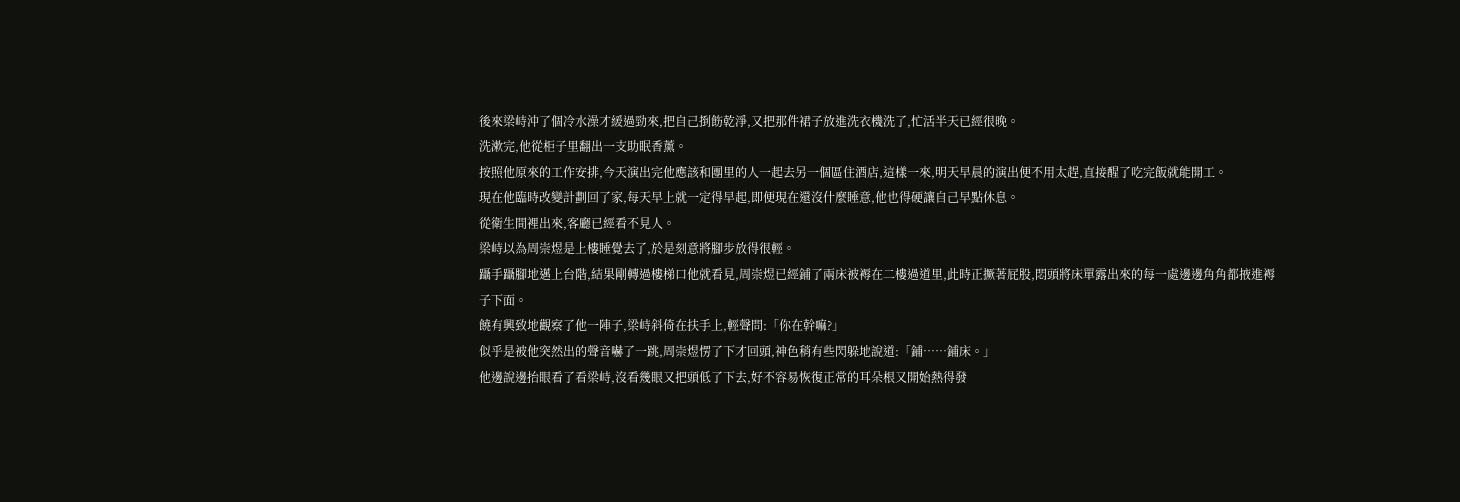後來梁峙沖了個冷水澡才緩過勁來,把自己捯飭乾淨,又把那件裙子放進洗衣機洗了,忙活半天已經很晚。
洗漱完,他從柜子里翻出一支助眠香薰。
按照他原來的工作安排,今天演出完他應該和團里的人一起去另一個區住酒店,這樣一來,明天早晨的演出便不用太趕,直接醒了吃完飯就能開工。
現在他臨時改變計劃回了家,每天早上就一定得早起,即便現在還沒什麼睡意,他也得硬讓自己早點休息。
從衛生間裡出來,客廳已經看不見人。
梁峙以為周崇煜是上樓睡覺去了,於是刻意將腳步放得很輕。
躡手躡腳地邁上台階,結果剛轉過樓梯口他就看見,周崇煜已經鋪了兩床被褥在二樓過道里,此時正撅著屁股,悶頭將床單露出來的每一處邊邊角角都掖進褥子下面。
饒有興致地觀察了他一陣子,梁峙斜倚在扶手上,輕聲問:「你在幹嘛?」
似乎是被他突然出的聲音嚇了一跳,周崇煜愣了下才回頭,神色稍有些閃躲地說道:「鋪……鋪床。」
他邊說邊抬眼看了看梁峙,沒看幾眼又把頭低了下去,好不容易恢復正常的耳朵根又開始熱得發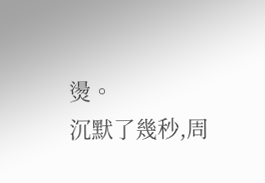燙。
沉默了幾秒,周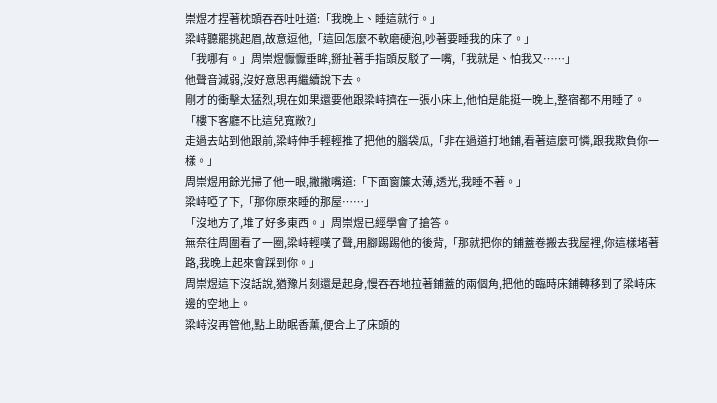崇煜才捏著枕頭吞吞吐吐道:「我晚上、睡這就行。」
梁峙聽罷挑起眉,故意逗他,「這回怎麼不軟磨硬泡,吵著要睡我的床了。」
「我哪有。」周崇煜懨懨垂眸,掰扯著手指頭反駁了一嘴,「我就是、怕我又……」
他聲音減弱,沒好意思再繼續說下去。
剛才的衝擊太猛烈,現在如果還要他跟梁峙擠在一張小床上,他怕是能挺一晚上,整宿都不用睡了。
「樓下客廳不比這兒寬敞?」
走過去站到他跟前,梁峙伸手輕輕推了把他的腦袋瓜,「非在過道打地鋪,看著這麼可憐,跟我欺負你一樣。」
周崇煜用餘光掃了他一眼,撇撇嘴道:「下面窗簾太薄,透光,我睡不著。」
梁峙啞了下,「那你原來睡的那屋……」
「沒地方了,堆了好多東西。」周崇煜已經學會了搶答。
無奈往周圍看了一圈,梁峙輕嘆了聲,用腳踢踢他的後背,「那就把你的鋪蓋卷搬去我屋裡,你這樣堵著路,我晚上起來會踩到你。」
周崇煜這下沒話說,猶豫片刻還是起身,慢吞吞地拉著鋪蓋的兩個角,把他的臨時床鋪轉移到了梁峙床邊的空地上。
梁峙沒再管他,點上助眠香薰,便合上了床頭的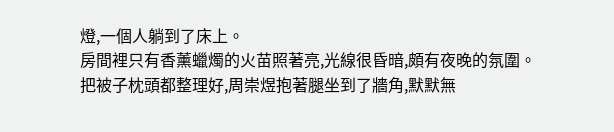燈,一個人躺到了床上。
房間裡只有香薰蠟燭的火苗照著亮,光線很昏暗,頗有夜晚的氛圍。
把被子枕頭都整理好,周崇煜抱著腿坐到了牆角,默默無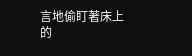言地偷盯著床上的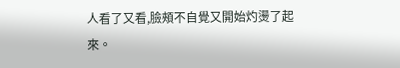人看了又看,臉頰不自覺又開始灼燙了起來。